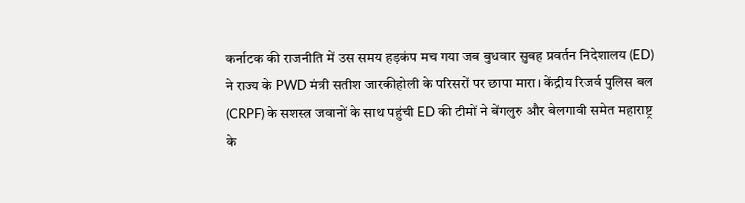कर्नाटक की राजनीति में उस समय हड़कंप मच गया जब बुधवार सुबह प्रवर्तन निदेशालय (ED) ने राज्य के PWD मंत्री सतीश जारकीहोली के परिसरों पर छापा मारा। केंद्रीय रिजर्व पुलिस बल (CRPF) के सशस्त्र जवानों के साथ पहुंची ED की टीमों ने बेंगलुरु और बेलगावी समेत महाराष्ट्र के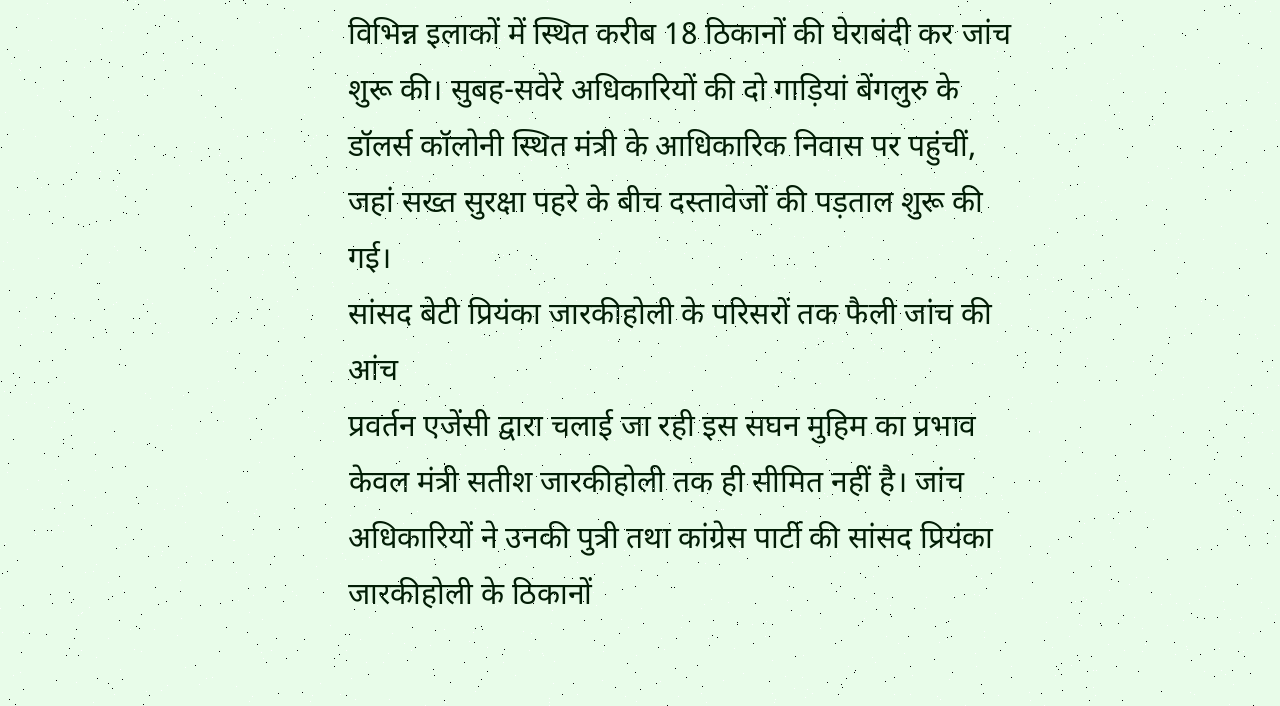विभिन्न इलाकों में स्थित करीब 18 ठिकानों की घेराबंदी कर जांच शुरू की। सुबह-सवेरे अधिकारियों की दो गाड़ियां बेंगलुरु के डॉलर्स कॉलोनी स्थित मंत्री के आधिकारिक निवास पर पहुंचीं, जहां सख्त सुरक्षा पहरे के बीच दस्तावेजों की पड़ताल शुरू की गई।
सांसद बेटी प्रियंका जारकीहोली के परिसरों तक फैली जांच की आंच
प्रवर्तन एजेंसी द्वारा चलाई जा रही इस सघन मुहिम का प्रभाव केवल मंत्री सतीश जारकीहोली तक ही सीमित नहीं है। जांच अधिकारियों ने उनकी पुत्री तथा कांग्रेस पार्टी की सांसद प्रियंका जारकीहोली के ठिकानों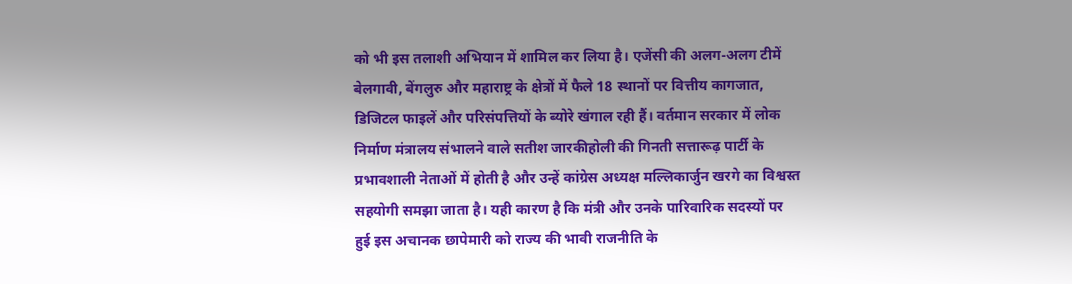को भी इस तलाशी अभियान में शामिल कर लिया है। एजेंसी की अलग-अलग टीमें बेलगावी, बेंगलुरु और महाराष्ट्र के क्षेत्रों में फैले 18 स्थानों पर वित्तीय कागजात, डिजिटल फाइलें और परिसंपत्तियों के ब्योरे खंगाल रही हैं। वर्तमान सरकार में लोक निर्माण मंत्रालय संभालने वाले सतीश जारकीहोली की गिनती सत्तारूढ़ पार्टी के प्रभावशाली नेताओं में होती है और उन्हें कांग्रेस अध्यक्ष मल्लिकार्जुन खरगे का विश्वस्त सहयोगी समझा जाता है। यही कारण है कि मंत्री और उनके पारिवारिक सदस्यों पर हुई इस अचानक छापेमारी को राज्य की भावी राजनीति के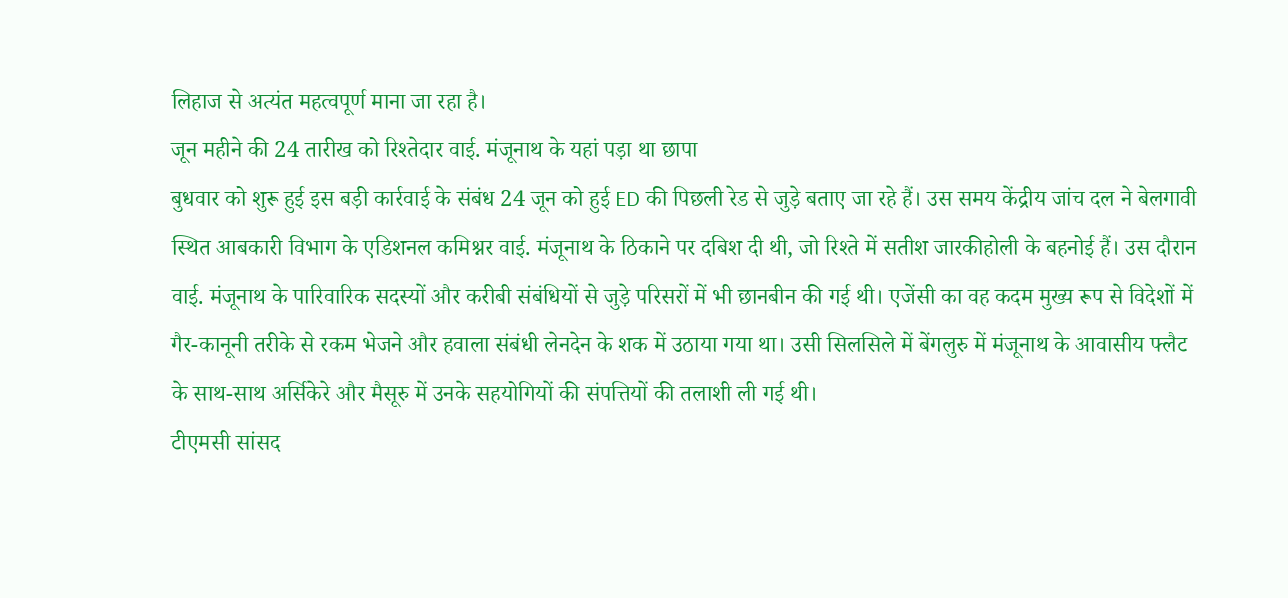लिहाज से अत्यंत महत्वपूर्ण माना जा रहा है।
जून महीने की 24 तारीख को रिश्तेदार वाई. मंजूनाथ के यहां पड़ा था छापा
बुधवार को शुरू हुई इस बड़ी कार्रवाई के संबंध 24 जून को हुई ED की पिछली रेड से जुड़े बताए जा रहे हैं। उस समय केंद्रीय जांच दल ने बेलगावी स्थित आबकारी विभाग के एडिशनल कमिश्नर वाई. मंजूनाथ के ठिकाने पर दबिश दी थी, जो रिश्ते में सतीश जारकीहोली के बहनोई हैं। उस दौरान वाई. मंजूनाथ के पारिवारिक सदस्यों और करीबी संबंधियों से जुड़े परिसरों में भी छानबीन की गई थी। एजेंसी का वह कदम मुख्य रूप से विदेशों में गैर-कानूनी तरीके से रकम भेजने और हवाला संबंधी लेनदेन के शक में उठाया गया था। उसी सिलसिले में बेंगलुरु में मंजूनाथ के आवासीय फ्लैट के साथ-साथ अर्सिकेरे और मैसूरु में उनके सहयोगियों की संपत्तियों की तलाशी ली गई थी।
टीएमसी सांसद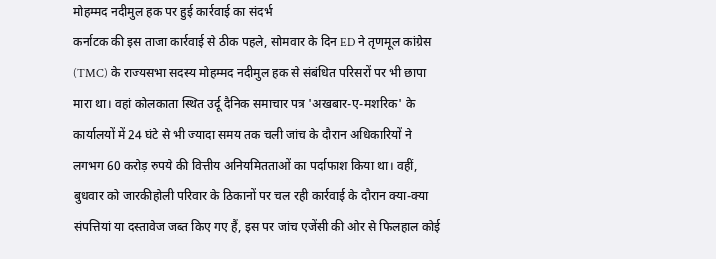मोहम्मद नदीमुल हक पर हुई कार्रवाई का संदर्भ
कर्नाटक की इस ताजा कार्रवाई से ठीक पहले, सोमवार के दिन ED ने तृणमूल कांग्रेस (TMC) के राज्यसभा सदस्य मोहम्मद नदीमुल हक से संबंधित परिसरों पर भी छापा मारा था। वहां कोलकाता स्थित उर्दू दैनिक समाचार पत्र 'अखबार-ए-मशरिक' के कार्यालयों में 24 घंटे से भी ज्यादा समय तक चली जांच के दौरान अधिकारियों ने लगभग 60 करोड़ रुपये की वित्तीय अनियमितताओं का पर्दाफाश किया था। वहीं, बुधवार को जारकीहोली परिवार के ठिकानों पर चल रही कार्रवाई के दौरान क्या-क्या संपत्तियां या दस्तावेज जब्त किए गए हैं, इस पर जांच एजेंसी की ओर से फिलहाल कोई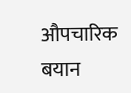औपचारिक बयान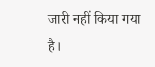जारी नहीं किया गया है।